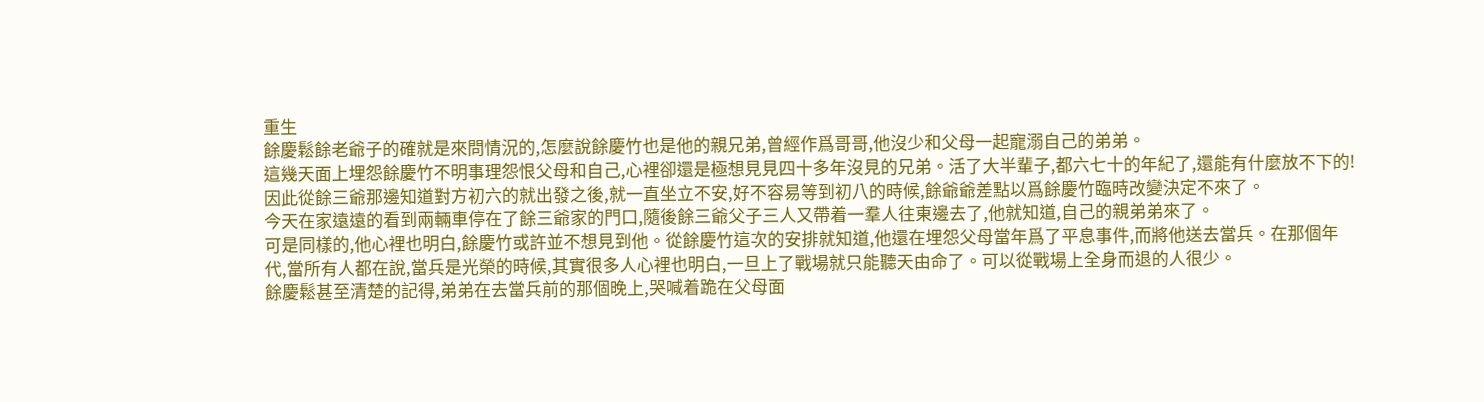重生
餘慶鬆餘老爺子的確就是來問情況的,怎麼說餘慶竹也是他的親兄弟,曾經作爲哥哥,他沒少和父母一起寵溺自己的弟弟。
這幾天面上埋怨餘慶竹不明事理怨恨父母和自己,心裡卻還是極想見見四十多年沒見的兄弟。活了大半輩子,都六七十的年紀了,還能有什麼放不下的!
因此從餘三爺那邊知道對方初六的就出發之後,就一直坐立不安,好不容易等到初八的時候,餘爺爺差點以爲餘慶竹臨時改變決定不來了。
今天在家遠遠的看到兩輛車停在了餘三爺家的門口,隨後餘三爺父子三人又帶着一羣人往東邊去了,他就知道,自己的親弟弟來了。
可是同樣的,他心裡也明白,餘慶竹或許並不想見到他。從餘慶竹這次的安排就知道,他還在埋怨父母當年爲了平息事件,而將他送去當兵。在那個年代,當所有人都在說,當兵是光榮的時候,其實很多人心裡也明白,一旦上了戰場就只能聽天由命了。可以從戰場上全身而退的人很少。
餘慶鬆甚至清楚的記得,弟弟在去當兵前的那個晚上,哭喊着跪在父母面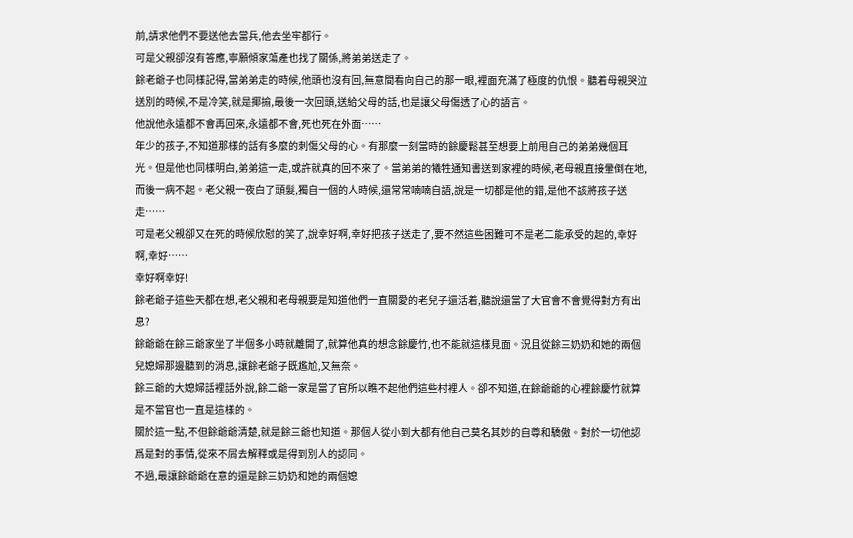前,請求他們不要送他去當兵,他去坐牢都行。
可是父親卻沒有答應,寧願傾家蕩產也找了關係,將弟弟送走了。
餘老爺子也同樣記得,當弟弟走的時候,他頭也沒有回,無意間看向自己的那一眼,裡面充滿了極度的仇恨。聽着母親哭泣送別的時候,不是冷笑,就是揶揄,最後一次回頭,送給父母的話,也是讓父母傷透了心的語言。
他說他永遠都不會再回來,永遠都不會,死也死在外面……
年少的孩子,不知道那樣的話有多麼的刺傷父母的心。有那麼一刻當時的餘慶鬆甚至想要上前甩自己的弟弟幾個耳光。但是他也同樣明白,弟弟這一走,或許就真的回不來了。當弟弟的犧牲通知書送到家裡的時候,老母親直接暈倒在地,而後一病不起。老父親一夜白了頭髮,獨自一個的人時候,還常常喃喃自語,說是一切都是他的錯,是他不該將孩子送走……
可是老父親卻又在死的時候欣慰的笑了,說幸好啊,幸好把孩子送走了,要不然這些困難可不是老二能承受的起的,幸好啊,幸好……
幸好啊幸好!
餘老爺子這些天都在想,老父親和老母親要是知道他們一直關愛的老兒子還活着,聽說還當了大官會不會覺得對方有出息?
餘爺爺在餘三爺家坐了半個多小時就離開了,就算他真的想念餘慶竹,也不能就這樣見面。況且從餘三奶奶和她的兩個兒媳婦那邊聽到的消息,讓餘老爺子既尷尬,又無奈。
餘三爺的大媳婦話裡話外說,餘二爺一家是當了官所以瞧不起他們這些村裡人。卻不知道,在餘爺爺的心裡餘慶竹就算是不當官也一直是這樣的。
關於這一點,不但餘爺爺清楚,就是餘三爺也知道。那個人從小到大都有他自己莫名其妙的自尊和驕傲。對於一切他認爲是對的事情,從來不屑去解釋或是得到別人的認同。
不過,最讓餘爺爺在意的還是餘三奶奶和她的兩個媳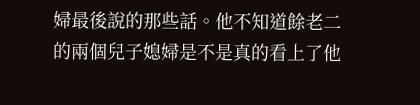婦最後說的那些話。他不知道餘老二的兩個兒子媳婦是不是真的看上了他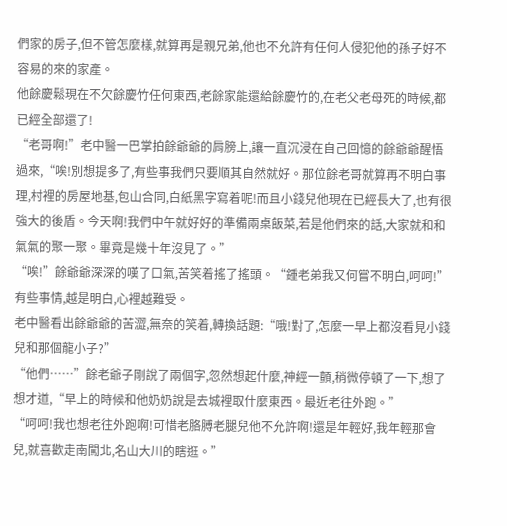們家的房子,但不管怎麼樣,就算再是親兄弟,他也不允許有任何人侵犯他的孫子好不容易的來的家產。
他餘慶鬆現在不欠餘慶竹任何東西,老餘家能還給餘慶竹的,在老父老母死的時候,都已經全部還了!
“老哥啊!”老中醫一巴掌拍餘爺爺的肩膀上,讓一直沉浸在自己回憶的餘爺爺醒悟過來,“唉!別想提多了,有些事我們只要順其自然就好。那位餘老哥就算再不明白事理,村裡的房屋地基,包山合同,白紙黑字寫着呢!而且小錢兒他現在已經長大了,也有很強大的後盾。今天啊!我們中午就好好的準備兩桌飯菜,若是他們來的話,大家就和和氣氣的聚一聚。畢竟是幾十年沒見了。”
“唉!”餘爺爺深深的嘆了口氣,苦笑着搖了搖頭。“鍾老弟我又何嘗不明白,呵呵!”有些事情,越是明白,心裡越難受。
老中醫看出餘爺爺的苦澀,無奈的笑着,轉換話題:“哦!對了,怎麼一早上都沒看見小錢兒和那個龍小子?”
“他們……”餘老爺子剛說了兩個字,忽然想起什麼,神經一顫,稍微停頓了一下,想了想才道,“早上的時候和他奶奶說是去城裡取什麼東西。最近老往外跑。”
“呵呵!我也想老往外跑啊!可惜老胳膊老腿兒他不允許啊!還是年輕好,我年輕那會兒,就喜歡走南闖北,名山大川的瞎逛。”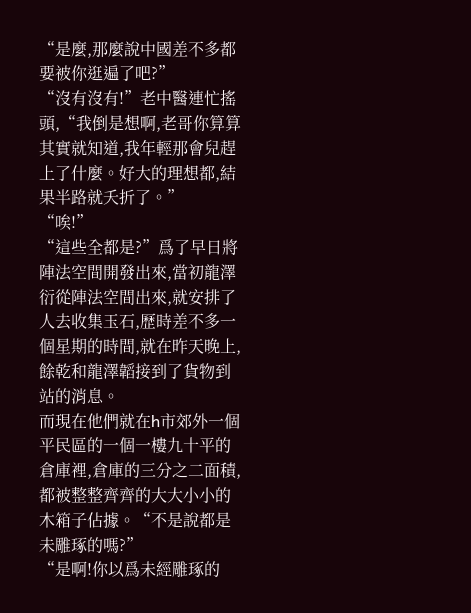“是麼,那麼說中國差不多都要被你逛遍了吧?”
“沒有沒有!”老中醫連忙搖頭,“我倒是想啊,老哥你算算其實就知道,我年輕那會兒趕上了什麼。好大的理想都,結果半路就夭折了。”
“唉!”
“這些全都是?”爲了早日將陣法空間開發出來,當初龍澤衍從陣法空間出來,就安排了人去收集玉石,歷時差不多一個星期的時間,就在昨天晚上,餘乾和龍澤韜接到了貨物到站的消息。
而現在他們就在h市郊外一個平民區的一個一樓九十平的倉庫裡,倉庫的三分之二面積,都被整整齊齊的大大小小的木箱子佔據。“不是說都是未雕琢的嗎?”
“是啊!你以爲未經雕琢的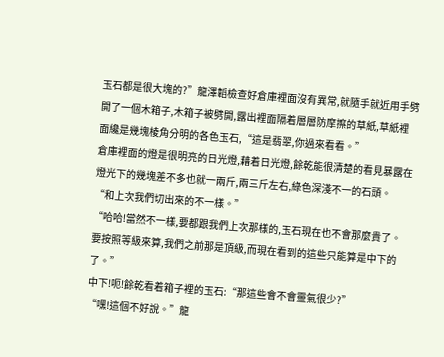玉石都是很大塊的?”龍澤韜檢查好倉庫裡面沒有異常,就隨手就近用手劈開了一個木箱子,木箱子被劈開,露出裡面隔着層層防摩擦的草紙,草紙裡面纔是幾塊棱角分明的各色玉石,“這是翡翠,你過來看看。”
倉庫裡面的燈是很明亮的日光燈,藉着日光燈,餘乾能很清楚的看見暴露在燈光下的幾塊差不多也就一兩斤,兩三斤左右,綠色深淺不一的石頭。
“和上次我們切出來的不一樣。”
“哈哈!當然不一樣,要都跟我們上次那樣的,玉石現在也不會那麼貴了。要按照等級來算,我們之前那是頂級,而現在看到的這些只能算是中下的了。”
中下!呃!餘乾看着箱子裡的玉石:“那這些會不會靈氣很少?”
“嘿!這個不好說。”龍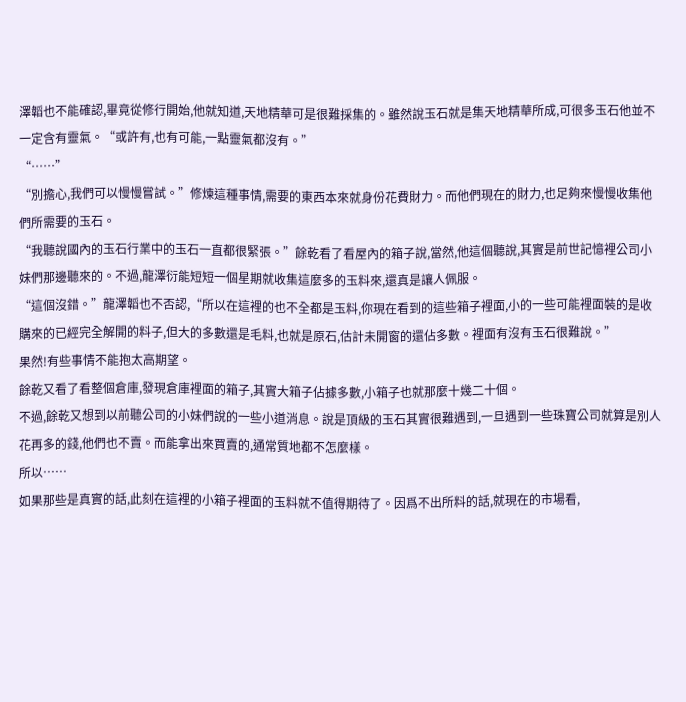澤韜也不能確認,畢竟從修行開始,他就知道,天地精華可是很難採集的。雖然說玉石就是集天地精華所成,可很多玉石他並不一定含有靈氣。“或許有,也有可能,一點靈氣都沒有。”
“……”
“別擔心,我們可以慢慢嘗試。”修煉這種事情,需要的東西本來就身份花費財力。而他們現在的財力,也足夠來慢慢收集他們所需要的玉石。
“我聽說國內的玉石行業中的玉石一直都很緊張。”餘乾看了看屋內的箱子說,當然,他這個聽說,其實是前世記憶裡公司小妹們那邊聽來的。不過,龍澤衍能短短一個星期就收集這麼多的玉料來,還真是讓人佩服。
“這個沒錯。”龍澤韜也不否認,“所以在這裡的也不全都是玉料,你現在看到的這些箱子裡面,小的一些可能裡面裝的是收購來的已經完全解開的料子,但大的多數還是毛料,也就是原石,估計未開窗的還佔多數。裡面有沒有玉石很難說。”
果然!有些事情不能抱太高期望。
餘乾又看了看整個倉庫,發現倉庫裡面的箱子,其實大箱子佔據多數,小箱子也就那麼十幾二十個。
不過,餘乾又想到以前聽公司的小妹們說的一些小道消息。說是頂級的玉石其實很難遇到,一旦遇到一些珠寶公司就算是別人花再多的錢,他們也不賣。而能拿出來買賣的,通常質地都不怎麼樣。
所以……
如果那些是真實的話,此刻在這裡的小箱子裡面的玉料就不值得期待了。因爲不出所料的話,就現在的市場看,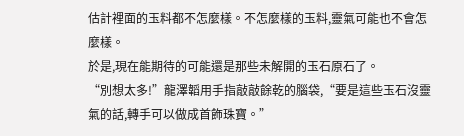估計裡面的玉料都不怎麼樣。不怎麼樣的玉料,靈氣可能也不會怎麼樣。
於是,現在能期待的可能還是那些未解開的玉石原石了。
“別想太多!”龍澤韜用手指敲敲餘乾的腦袋,“要是這些玉石沒靈氣的話,轉手可以做成首飾珠寶。”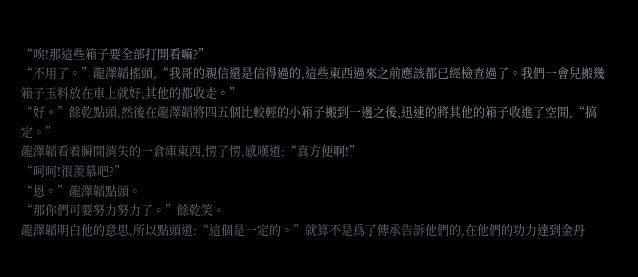“唉!那這些箱子要全部打開看嘛?”
“不用了。”龍澤韜搖頭,“我哥的親信還是信得過的,這些東西過來之前應該都已經檢查過了。我們一會兒搬幾箱子玉料放在車上就好,其他的都收走。”
“好。”餘乾點頭,然後在龍澤韜將四五個比較輕的小箱子搬到一邊之後,迅速的將其他的箱子收進了空間,“搞定。”
龍澤韜看着瞬間消失的一倉庫東西,愣了愣,感嘆道:“真方便啊!”
“呵呵!很羨慕吧?”
“恩。”龍澤韜點頭。
“那你們可要努力努力了。”餘乾笑。
龍澤韜明白他的意思,所以點頭道:“這個是一定的。”就算不是爲了傳承告訴他們的,在他們的功力達到金丹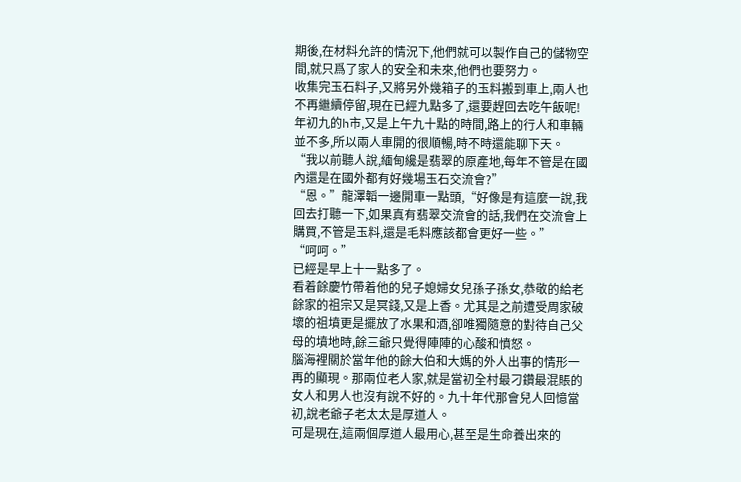期後,在材料允許的情況下,他們就可以製作自己的儲物空間,就只爲了家人的安全和未來,他們也要努力。
收集完玉石料子,又將另外幾箱子的玉料搬到車上,兩人也不再繼續停留,現在已經九點多了,還要趕回去吃午飯呢!
年初九的h市,又是上午九十點的時間,路上的行人和車輛並不多,所以兩人車開的很順暢,時不時還能聊下天。
“我以前聽人說,緬甸纔是翡翠的原產地,每年不管是在國內還是在國外都有好幾場玉石交流會?”
“恩。”龍澤韜一邊開車一點頭,“好像是有這麼一說,我回去打聽一下,如果真有翡翠交流會的話,我們在交流會上購買,不管是玉料,還是毛料應該都會更好一些。”
“呵呵。”
已經是早上十一點多了。
看着餘慶竹帶着他的兒子媳婦女兒孫子孫女,恭敬的給老餘家的祖宗又是冥錢,又是上香。尤其是之前遭受周家破壞的祖墳更是擺放了水果和酒,卻唯獨隨意的對待自己父母的墳地時,餘三爺只覺得陣陣的心酸和憤怒。
腦海裡關於當年他的餘大伯和大媽的外人出事的情形一再的顯現。那兩位老人家,就是當初全村最刁鑽最混賬的女人和男人也沒有說不好的。九十年代那會兒人回憶當初,說老爺子老太太是厚道人。
可是現在,這兩個厚道人最用心,甚至是生命養出來的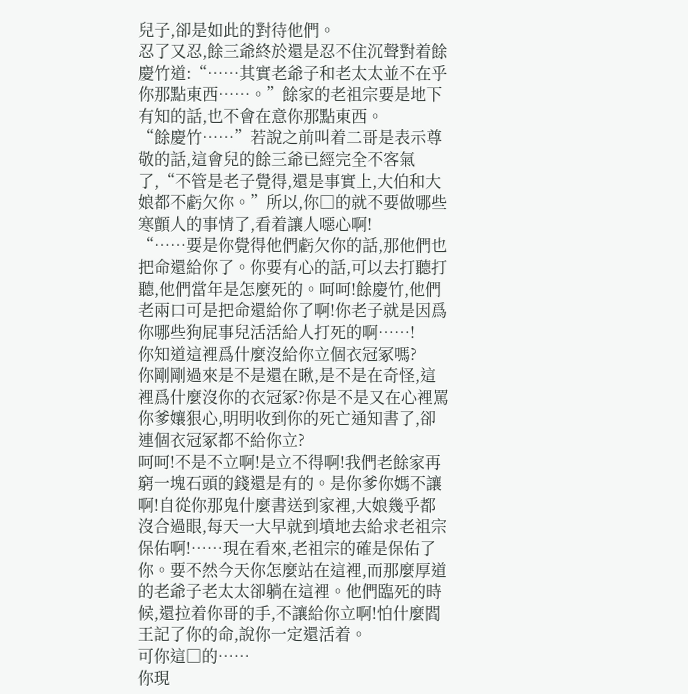兒子,卻是如此的對待他們。
忍了又忍,餘三爺終於還是忍不住沉聲對着餘慶竹道:“……其實老爺子和老太太並不在乎你那點東西……。”餘家的老祖宗要是地下有知的話,也不會在意你那點東西。
“餘慶竹……”若說之前叫着二哥是表示尊敬的話,這會兒的餘三爺已經完全不客氣了,“不管是老子覺得,還是事實上,大伯和大娘都不虧欠你。”所以,你□的就不要做哪些寒顫人的事情了,看着讓人噁心啊!
“……要是你覺得他們虧欠你的話,那他們也把命還給你了。你要有心的話,可以去打聽打聽,他們當年是怎麼死的。呵呵!餘慶竹,他們老兩口可是把命還給你了啊!你老子就是因爲你哪些狗屁事兒活活給人打死的啊……!
你知道這裡爲什麼沒給你立個衣冠冢嗎?
你剛剛過來是不是還在瞅,是不是在奇怪,這裡爲什麼沒你的衣冠冢?你是不是又在心裡罵你爹孃狠心,明明收到你的死亡通知書了,卻連個衣冠冢都不給你立?
呵呵!不是不立啊!是立不得啊!我們老餘家再窮一塊石頭的錢還是有的。是你爹你媽不讓啊!自從你那鬼什麼書送到家裡,大娘幾乎都沒合過眼,每天一大早就到墳地去給求老祖宗保佑啊!……現在看來,老祖宗的確是保佑了你。要不然今天你怎麼站在這裡,而那麼厚道的老爺子老太太卻躺在這裡。他們臨死的時候,還拉着你哥的手,不讓給你立啊!怕什麼閻王記了你的命,說你一定還活着。
可你這□的……
你現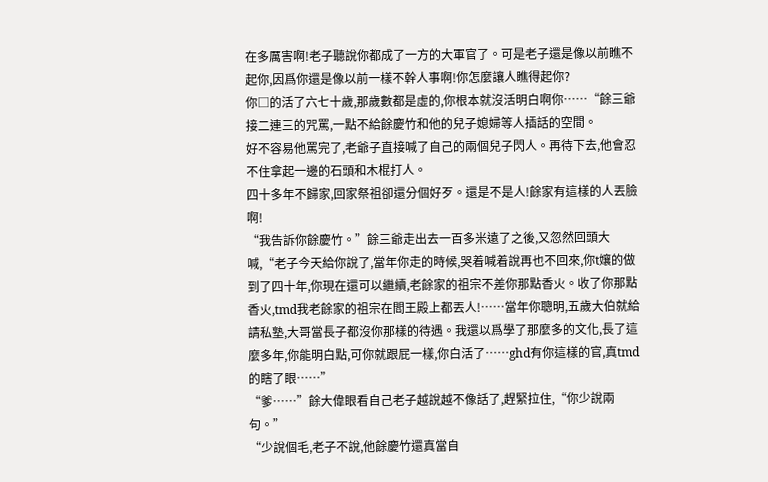在多厲害啊!老子聽說你都成了一方的大軍官了。可是老子還是像以前瞧不起你,因爲你還是像以前一樣不幹人事啊!你怎麼讓人瞧得起你?
你□的活了六七十歲,那歲數都是虛的,你根本就沒活明白啊你……“餘三爺接二連三的咒罵,一點不給餘慶竹和他的兒子媳婦等人插話的空間。
好不容易他罵完了,老爺子直接喊了自己的兩個兒子閃人。再待下去,他會忍不住拿起一邊的石頭和木棍打人。
四十多年不歸家,回家祭祖卻還分個好歹。還是不是人!餘家有這樣的人丟臉啊!
“我告訴你餘慶竹。”餘三爺走出去一百多米遠了之後,又忽然回頭大喊,“老子今天給你說了,當年你走的時候,哭着喊着說再也不回來,你t孃的做到了四十年,你現在還可以繼續,老餘家的祖宗不差你那點香火。收了你那點香火,tmd我老餘家的祖宗在閻王殿上都丟人!……當年你聰明,五歲大伯就給請私塾,大哥當長子都沒你那樣的待遇。我還以爲學了那麼多的文化,長了這麼多年,你能明白點,可你就跟屁一樣,你白活了……ghd有你這樣的官,真tmd的瞎了眼……”
“爹……”餘大偉眼看自己老子越說越不像話了,趕緊拉住,“你少說兩句。”
“少說個毛,老子不說,他餘慶竹還真當自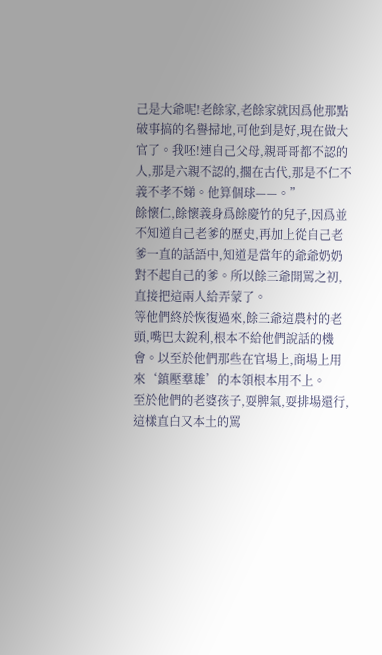己是大爺呢!老餘家,老餘家就因爲他那點破事搞的名譽掃地,可他到是好,現在做大官了。我呸!連自己父母,親哥哥都不認的人,那是六親不認的,擱在古代,那是不仁不義不孝不娣。他算個球——。”
餘懷仁,餘懷義身爲餘慶竹的兒子,因爲並不知道自己老爹的歷史,再加上從自己老爹一直的話語中,知道是當年的爺爺奶奶對不起自己的爹。所以餘三爺開罵之初,直接把這兩人給弄蒙了。
等他們終於恢復過來,餘三爺這農村的老頭,嘴巴太銳利,根本不給他們說話的機會。以至於他們那些在官場上,商場上用來‘鎮壓羣雄’的本領根本用不上。
至於他們的老婆孩子,耍脾氣,耍排場還行,這樣直白又本土的罵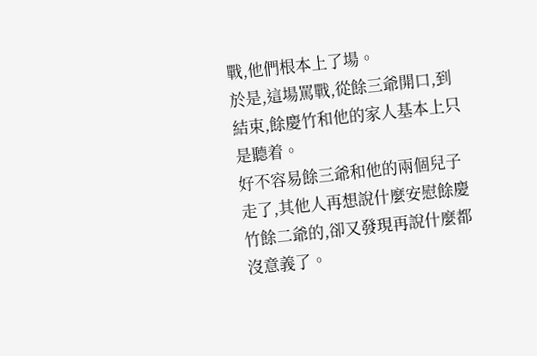戰,他們根本上了場。
於是,這場罵戰,從餘三爺開口,到結束,餘慶竹和他的家人基本上只是聽着。
好不容易餘三爺和他的兩個兒子走了,其他人再想說什麼安慰餘慶竹餘二爺的,卻又發現再說什麼都沒意義了。